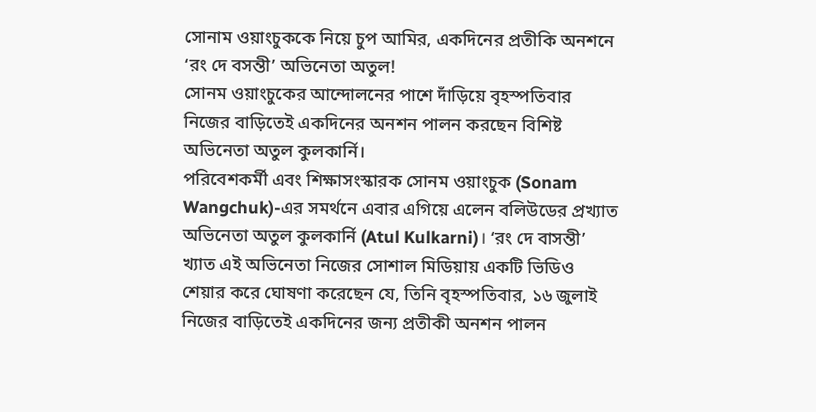সোনাম ওয়াংচুককে নিয়ে চুপ আমির, একদিনের প্রতীকি অনশনে ‘রং দে বসন্তী’ অভিনেতা অতুল!
সোনম ওয়াংচুকের আন্দোলনের পাশে দাঁড়িয়ে বৃহস্পতিবার নিজের বাড়িতেই একদিনের অনশন পালন করছেন বিশিষ্ট অভিনেতা অতুল কুলকার্নি।
পরিবেশকর্মী এবং শিক্ষাসংস্কারক সোনম ওয়াংচুক (Sonam Wangchuk)-এর সমর্থনে এবার এগিয়ে এলেন বলিউডের প্রখ্যাত অভিনেতা অতুল কুলকার্নি (Atul Kulkarni)। ‘রং দে বাসন্তী’ খ্যাত এই অভিনেতা নিজের সোশাল মিডিয়ায় একটি ভিডিও শেয়ার করে ঘোষণা করেছেন যে, তিনি বৃহস্পতিবার, ১৬ জুলাই নিজের বাড়িতেই একদিনের জন্য প্রতীকী অনশন পালন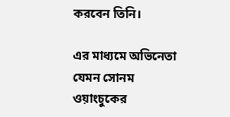করবেন তিনি।

এর মাধ্যমে অভিনেতা যেমন সোনম ওয়াংচুকের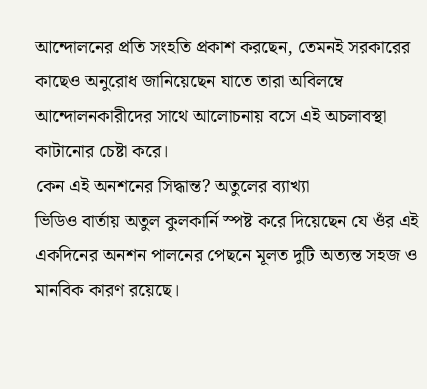আন্দোলনের প্রতি সংহতি প্রকাশ করছেন, তেমনই সরকারের কাছেও অনুরোধ জানিয়েছেন যাতে তারা অবিলম্বে আন্দোলনকারীদের সাথে আলোচনায় বসে এই অচলাবস্থা কাটানোর চেষ্টা করে।
কেন এই অনশনের সিদ্ধান্ত? অতুলের ব্যাখ্যা
ভিডিও বার্তায় অতুল কুলকার্নি স্পষ্ট করে দিয়েছেন যে ওঁর এই একদিনের অনশন পালনের পেছনে মূলত দুটি অত্যন্ত সহজ ও মানবিক কারণ রয়েছে।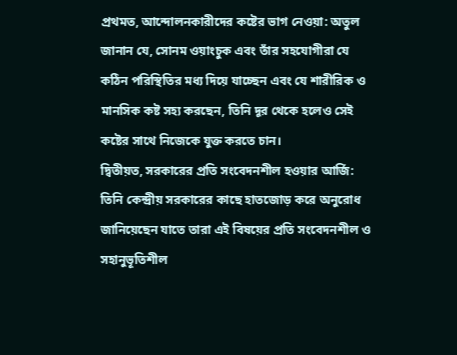প্রথমত, আন্দোলনকারীদের কষ্টের ভাগ নেওয়া: অতুল জানান যে, সোনম ওয়াংচুক এবং তাঁর সহযোগীরা যে কঠিন পরিস্থিতির মধ্য দিয়ে যাচ্ছেন এবং যে শারীরিক ও মানসিক কষ্ট সহ্য করছেন, তিনি দূর থেকে হলেও সেই কষ্টের সাথে নিজেকে যুক্ত করতে চান।
দ্বিতীয়ত, সরকারের প্রতি সংবেদনশীল হওয়ার আর্জি: তিনি কেন্দ্রীয় সরকারের কাছে হাতজোড় করে অনুরোধ জানিয়েছেন যাতে তারা এই বিষয়ের প্রতি সংবেদনশীল ও সহানুভূতিশীল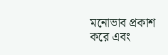মনোভাব প্রকাশ করে এবং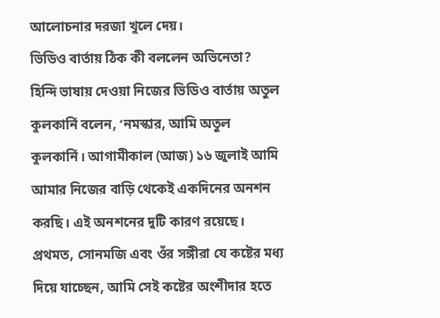আলোচনার দরজা খুলে দেয়।
ভিডিও বার্তায় ঠিক কী বললেন অভিনেতা?
হিন্দি ভাষায় দেওয়া নিজের ভিডিও বার্তায় অতুল কুলকার্নি বলেন, ‘নমস্কার, আমি অতুল কুলকার্নি। আগামীকাল (আজ) ১৬ জুলাই আমি আমার নিজের বাড়ি থেকেই একদিনের অনশন করছি। এই অনশনের দুটি কারণ রয়েছে। প্রথমত, সোনমজি এবং ওঁর সঙ্গীরা যে কষ্টের মধ্য দিয়ে যাচ্ছেন, আমি সেই কষ্টের অংশীদার হতে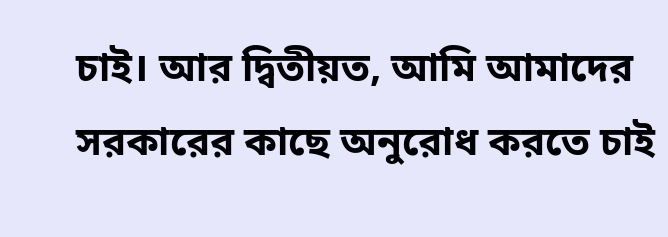চাই। আর দ্বিতীয়ত, আমি আমাদের সরকারের কাছে অনুরোধ করতে চাই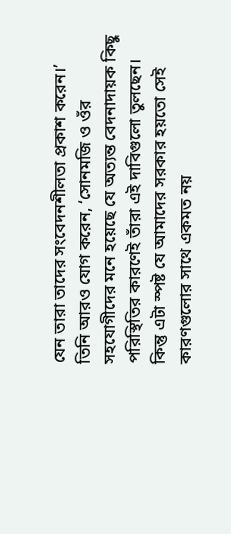যেন তারা তাদের সংবেদনশীলতা প্রকাশ করেন।’
তিনি আরও যোগ করেন, ‘সোনমজি ও ওঁর সহযোগীদের মনে হয়েছে যে অত্যন্ত বেদনাদায়ক কিছু পরিস্থিতির কারণেই তাঁরা এই দাবিগুলো তুলছেন। কিন্তু এটা স্পষ্ট যে আমাদের সরকার হয়তো সেই কারণগুলোর সাথে একমত নয়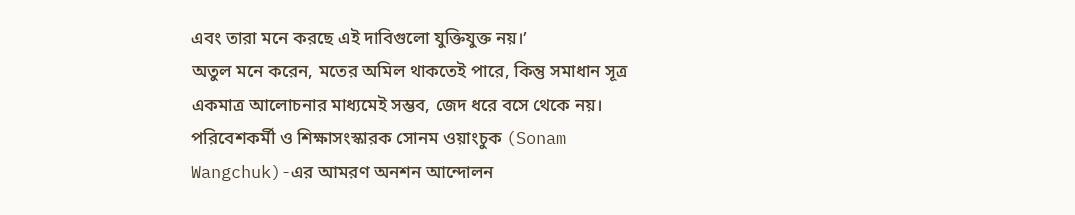এবং তারা মনে করছে এই দাবিগুলো যুক্তিযুক্ত নয়।’
অতুল মনে করেন, মতের অমিল থাকতেই পারে, কিন্তু সমাধান সূত্র একমাত্র আলোচনার মাধ্যমেই সম্ভব, জেদ ধরে বসে থেকে নয়। পরিবেশকর্মী ও শিক্ষাসংস্কারক সোনম ওয়াংচুক (Sonam Wangchuk)-এর আমরণ অনশন আন্দোলন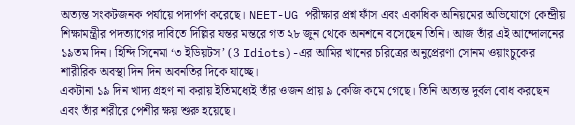অত্যন্ত সংকটজনক পর্যায়ে পদার্পণ করেছে। NEET-UG পরীক্ষার প্রশ্ন ফাঁস এবং একাধিক অনিয়মের অভিযোগে কেন্দ্রীয় শিক্ষামন্ত্রীর পদত্যাগের দাবিতে দিল্লির যন্তর মন্তরে গত ২৮ জুন থেকে অনশনে বসেছেন তিনি। আজ তাঁর এই আন্দোলনের ১৯তম দিন। হিন্দি সিনেমা ‘৩ ইডিয়টস’ (3 Idiots)-এর আমির খানের চরিত্রের অনুপ্রেরণা সোনম ওয়াংচুকের শারীরিক অবস্থা দিন দিন অবনতির দিকে যাচ্ছে।
একটানা ১৯ দিন খাদ্য গ্রহণ না করায় ইতিমধ্যেই তাঁর ওজন প্রায় ৯ কেজি কমে গেছে। তিনি অত্যন্ত দুর্বল বোধ করছেন এবং তাঁর শরীরে পেশীর ক্ষয় শুরু হয়েছে।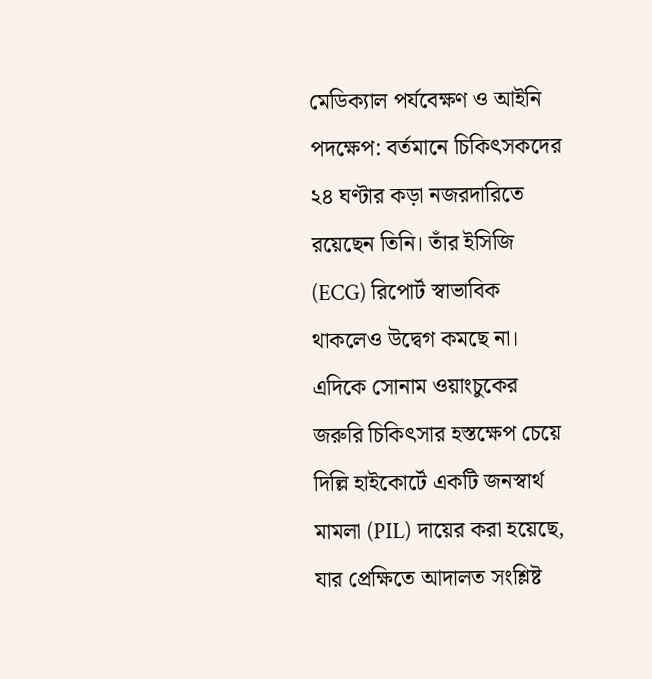মেডিক্যাল পর্যবেক্ষণ ও আইনি পদক্ষেপ: বর্তমানে চিকিৎসকদের ২৪ ঘণ্টার কড়া নজরদারিতে রয়েছেন তিনি। তাঁর ইসিজি (ECG) রিপোর্ট স্বাভাবিক থাকলেও উদ্বেগ কমছে না। এদিকে সোনাম ওয়াংচুকের জরুরি চিকিৎসার হস্তক্ষেপ চেয়ে দিল্লি হাইকোর্টে একটি জনস্বার্থ মামলা (PIL) দায়ের করা হয়েছে, যার প্রেক্ষিতে আদালত সংশ্লিষ্ট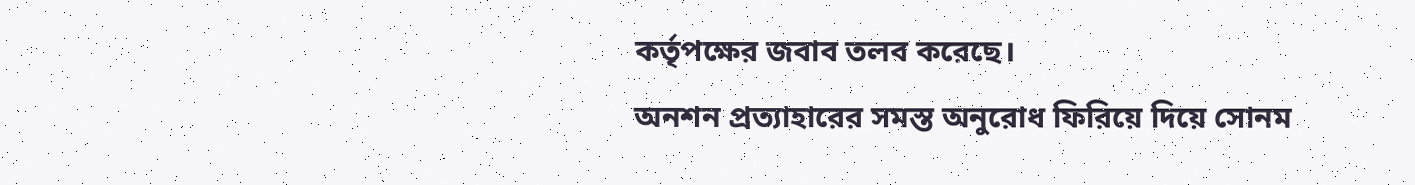কর্তৃপক্ষের জবাব তলব করেছে।
অনশন প্রত্যাহারের সমস্ত অনুরোধ ফিরিয়ে দিয়ে সোনম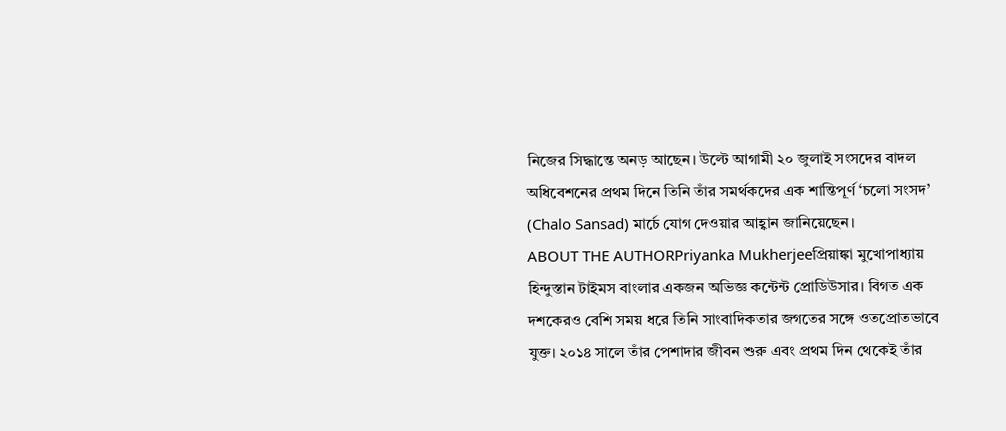নিজের সিদ্ধান্তে অনড় আছেন। উল্টে আগামী ২০ জুলাই সংসদের বাদল অধিবেশনের প্রথম দিনে তিনি তাঁর সমর্থকদের এক শান্তিপূর্ণ ‘চলো সংসদ’ (Chalo Sansad) মার্চে যোগ দেওয়ার আহ্বান জানিয়েছেন।
ABOUT THE AUTHORPriyanka Mukherjeeপ্রিয়াঙ্কা মুখোপাধ্যায় হিন্দুস্তান টাইমস বাংলার একজন অভিজ্ঞ কন্টেন্ট প্রোডিউসার। বিগত এক দশকেরও বেশি সময় ধরে তিনি সাংবাদিকতার জগতের সঙ্গে ওতপ্রোতভাবে যুক্ত। ২০১৪ সালে তাঁর পেশাদার জীবন শুরু এবং প্রথম দিন থেকেই তাঁর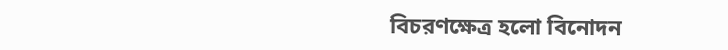বিচরণক্ষেত্র হলো বিনোদন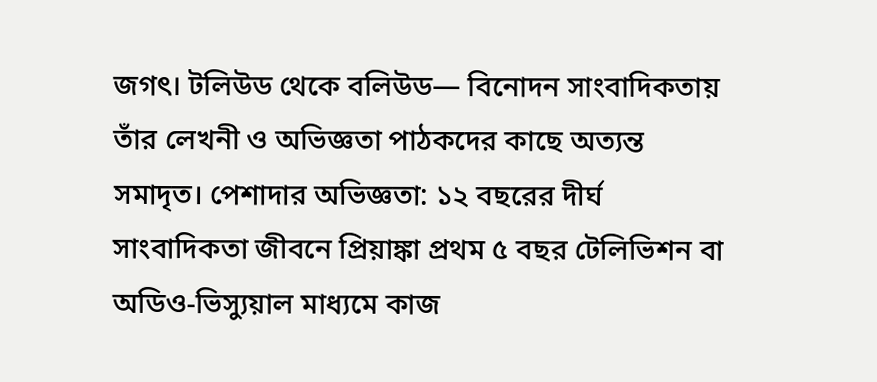জগৎ। টলিউড থেকে বলিউড— বিনোদন সাংবাদিকতায় তাঁর লেখনী ও অভিজ্ঞতা পাঠকদের কাছে অত্যন্ত সমাদৃত। পেশাদার অভিজ্ঞতা: ১২ বছরের দীর্ঘ সাংবাদিকতা জীবনে প্রিয়াঙ্কা প্রথম ৫ বছর টেলিভিশন বা অডিও-ভিস্যুয়াল মাধ্যমে কাজ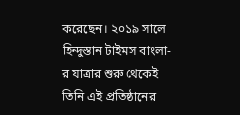করেছেন। ২০১৯ সালে হিন্দুস্তান টাইমস বাংলা-র যাত্রার শুরু থেকেই তিনি এই প্রতিষ্ঠানের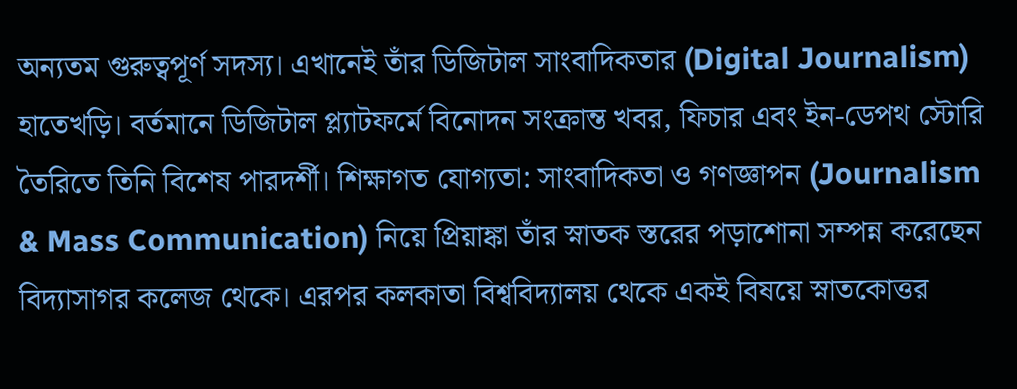অন্যতম গুরুত্বপূর্ণ সদস্য। এখানেই তাঁর ডিজিটাল সাংবাদিকতার (Digital Journalism) হাতেখড়ি। বর্তমানে ডিজিটাল প্ল্যাটফর্মে বিনোদন সংক্রান্ত খবর, ফিচার এবং ইন-ডেপথ স্টোরি তৈরিতে তিনি বিশেষ পারদর্শী। শিক্ষাগত যোগ্যতা: সাংবাদিকতা ও গণজ্ঞাপন (Journalism & Mass Communication) নিয়ে প্রিয়াঙ্কা তাঁর স্নাতক স্তরের পড়াশোনা সম্পন্ন করেছেন বিদ্যাসাগর কলেজ থেকে। এরপর কলকাতা বিশ্ববিদ্যালয় থেকে একই বিষয়ে স্নাতকোত্তর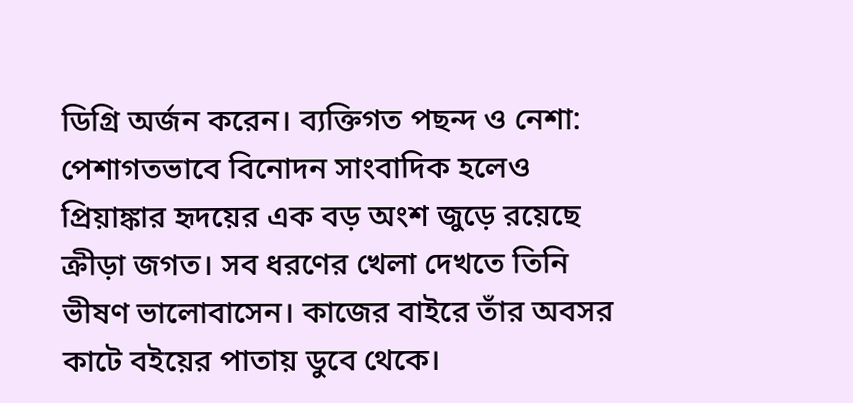ডিগ্রি অর্জন করেন। ব্যক্তিগত পছন্দ ও নেশা: পেশাগতভাবে বিনোদন সাংবাদিক হলেও প্রিয়াঙ্কার হৃদয়ের এক বড় অংশ জুড়ে রয়েছে ক্রীড়া জগত। সব ধরণের খেলা দেখতে তিনি ভীষণ ভালোবাসেন। কাজের বাইরে তাঁর অবসর কাটে বইয়ের পাতায় ডুবে থেকে।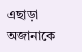এছাড়া অজানাকে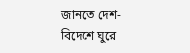জানতে দেশ-বিদেশে ঘুরে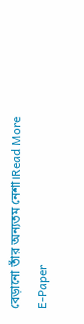বেড়ানো তাঁর অন্যতম নেশা।Read More
E-Paper